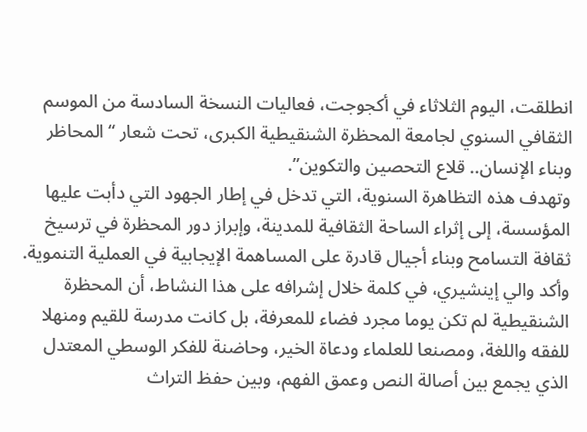انطلقت، اليوم الثلاثاء في أكجوجت، فعاليات النسخة السادسة من الموسم الثقافي السنوي لجامعة المحظرة الشنقيطية الكبرى، تحت شعار “المحاظر وبناء الإنسان.. قلاع التحصين والتكوين”.
وتهدف هذه التظاهرة السنوية، التي تدخل في إطار الجهود التي دأبت عليها المؤسسة، إلى إثراء الساحة الثقافية للمدينة، وإبراز دور المحظرة في ترسيخ ثقافة التسامح وبناء أجيال قادرة على المساهمة الإيجابية في العملية التنموية.
وأكد والي إينشيري، في كلمة خلال إشرافه على هذا النشاط، أن المحظرة الشنقيطية لم تكن يوما مجرد فضاء للمعرفة، بل كانت مدرسة للقيم ومنهلا للفقه واللغة، ومصنعا للعلماء ودعاة الخير، وحاضنة للفكر الوسطي المعتدل الذي يجمع بين أصالة النص وعمق الفهم، وبين حفظ التراث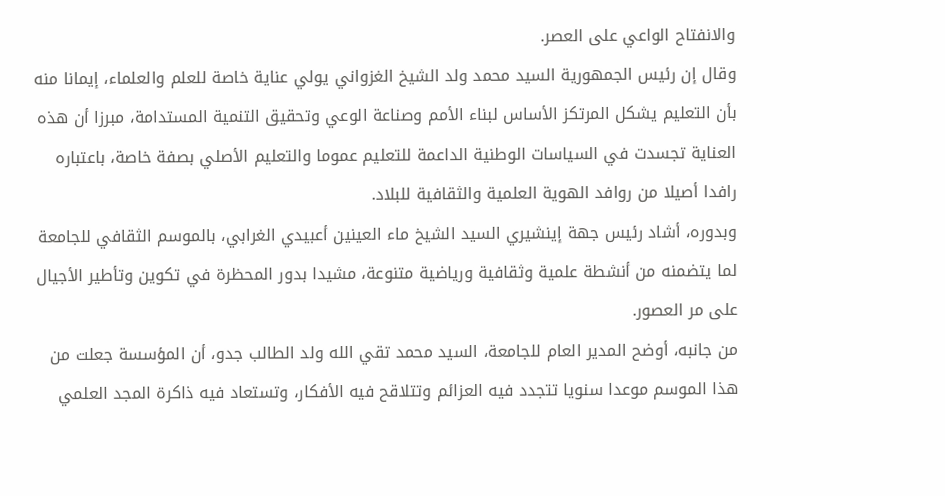والانفتاح الواعي على العصر.
وقال إن رئيس الجمهورية السيد محمد ولد الشيخ الغزواني يولي عناية خاصة للعلم والعلماء، إيمانا منه بأن التعليم يشكل المرتكز الأساس لبناء الأمم وصناعة الوعي وتحقيق التنمية المستدامة، مبرزا أن هذه العناية تجسدت في السياسات الوطنية الداعمة للتعليم عموما والتعليم الأصلي بصفة خاصة، باعتباره رافدا أصيلا من روافد الهوية العلمية والثقافية للبلاد.
وبدوره، أشاد رئيس جهة إينشيري السيد الشيخ ماء العينين أعبيدي الغرابي، بالموسم الثقافي للجامعة لما يتضمنه من أنشطة علمية وثقافية ورياضية متنوعة، مشيدا بدور المحظرة في تكوين وتأطير الأجيال على مر العصور.
من جانبه، أوضح المدير العام للجامعة، السيد محمد تقي الله ولد الطالب جدو، أن المؤسسة جعلت من هذا الموسم موعدا سنويا تتجدد فيه العزائم وتتلاقح فيه الأفكار، وتستعاد فيه ذاكرة المجد العلمي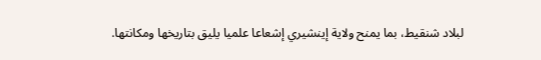لبلاد شنقيط، بما يمنح ولاية إينشيري إشعاعا علميا يليق بتاريخها ومكانتها.